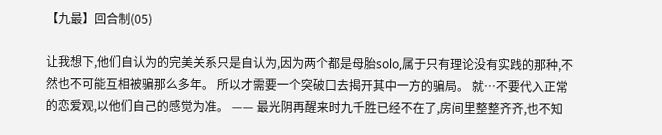【九最】回合制(05)

让我想下,他们自认为的完美关系只是自认为,因为两个都是母胎solo,属于只有理论没有实践的那种,不然也不可能互相被骗那么多年。 所以才需要一个突破口去揭开其中一方的骗局。 就…不要代入正常的恋爱观,以他们自己的感觉为准。 —— 最光阴再醒来时九千胜已经不在了,房间里整整齐齐,也不知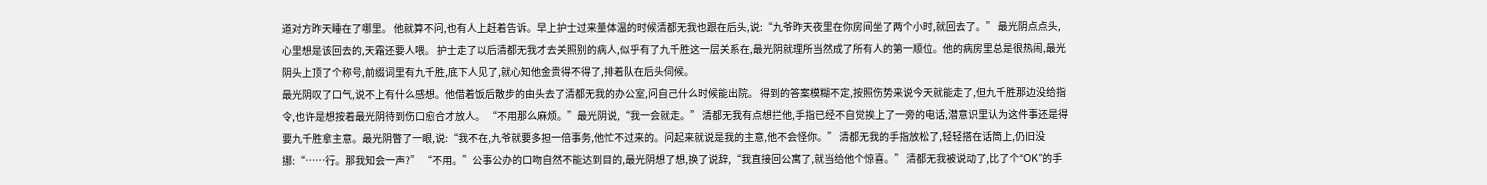道对方昨天睡在了哪里。 他就算不问,也有人上赶着告诉。早上护士过来量体温的时候清都无我也跟在后头,说:“九爷昨天夜里在你房间坐了两个小时,就回去了。” 最光阴点点头,心里想是该回去的,天霜还要人喂。 护士走了以后清都无我才去关照别的病人,似乎有了九千胜这一层关系在,最光阴就理所当然成了所有人的第一顺位。他的病房里总是很热闹,最光阴头上顶了个称号,前缀词里有九千胜,底下人见了,就心知他金贵得不得了,排着队在后头伺候。
最光阴叹了口气,说不上有什么感想。他借着饭后散步的由头去了清都无我的办公室,问自己什么时候能出院。 得到的答案模糊不定,按照伤势来说今天就能走了,但九千胜那边没给指令,也许是想按着最光阴待到伤口愈合才放人。 “不用那么麻烦。”最光阴说,“我一会就走。” 清都无我有点想拦他,手指已经不自觉挨上了一旁的电话,潜意识里认为这件事还是得要九千胜拿主意。最光阴瞥了一眼,说:“我不在,九爷就要多担一倍事务,他忙不过来的。问起来就说是我的主意,他不会怪你。” 清都无我的手指放松了,轻轻搭在话筒上,仍旧没挪:“……行。那我知会一声?” “不用。”公事公办的口吻自然不能达到目的,最光阴想了想,换了说辞,“我直接回公寓了,就当给他个惊喜。” 清都无我被说动了,比了个“OK”的手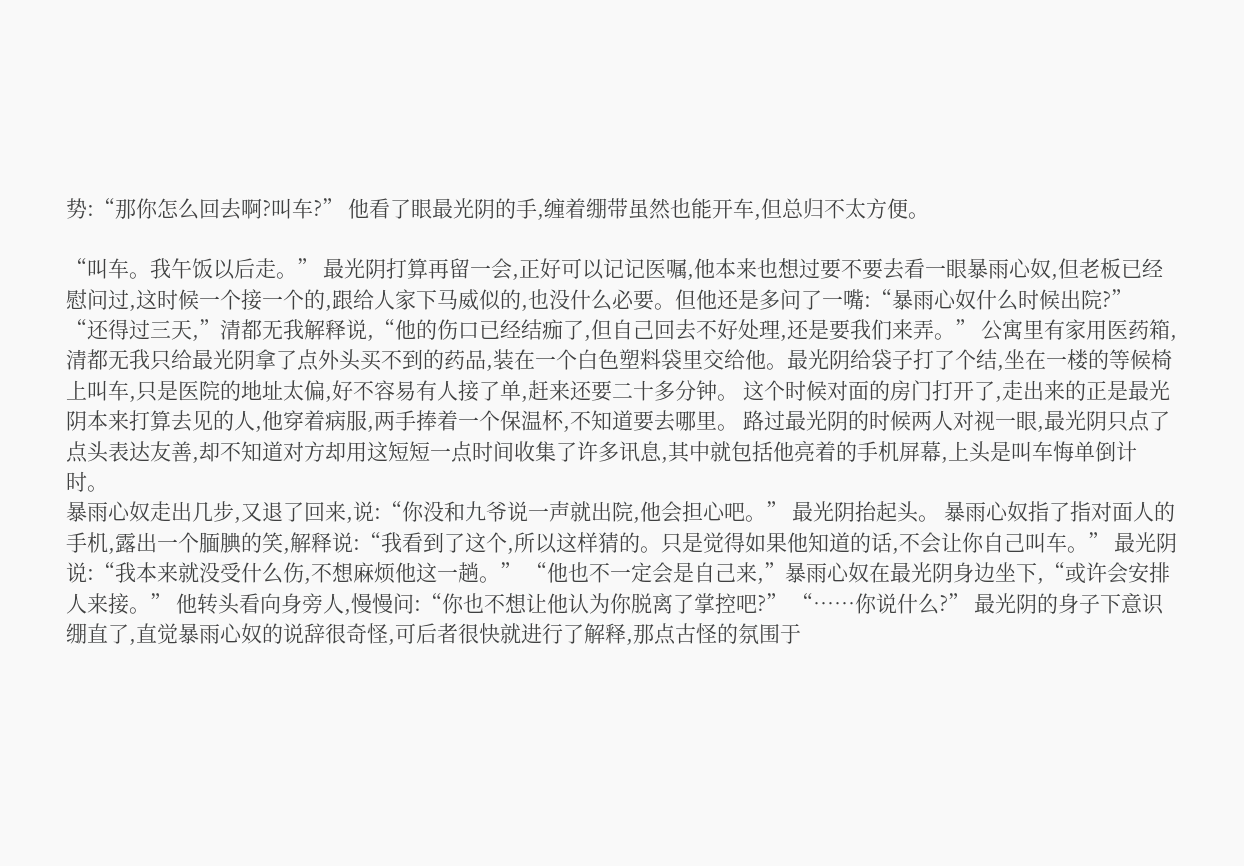势:“那你怎么回去啊?叫车?” 他看了眼最光阴的手,缠着绷带虽然也能开车,但总归不太方便。

“叫车。我午饭以后走。” 最光阴打算再留一会,正好可以记记医嘱,他本来也想过要不要去看一眼暴雨心奴,但老板已经慰问过,这时候一个接一个的,跟给人家下马威似的,也没什么必要。但他还是多问了一嘴:“暴雨心奴什么时候出院?” “还得过三天,”清都无我解释说,“他的伤口已经结痂了,但自己回去不好处理,还是要我们来弄。” 公寓里有家用医药箱,清都无我只给最光阴拿了点外头买不到的药品,装在一个白色塑料袋里交给他。最光阴给袋子打了个结,坐在一楼的等候椅上叫车,只是医院的地址太偏,好不容易有人接了单,赶来还要二十多分钟。 这个时候对面的房门打开了,走出来的正是最光阴本来打算去见的人,他穿着病服,两手捧着一个保温杯,不知道要去哪里。 路过最光阴的时候两人对视一眼,最光阴只点了点头表达友善,却不知道对方却用这短短一点时间收集了许多讯息,其中就包括他亮着的手机屏幕,上头是叫车悔单倒计时。
暴雨心奴走出几步,又退了回来,说:“你没和九爷说一声就出院,他会担心吧。” 最光阴抬起头。 暴雨心奴指了指对面人的手机,露出一个腼腆的笑,解释说:“我看到了这个,所以这样猜的。只是觉得如果他知道的话,不会让你自己叫车。” 最光阴说:“我本来就没受什么伤,不想麻烦他这一趟。” “他也不一定会是自己来,”暴雨心奴在最光阴身边坐下,“或许会安排人来接。” 他转头看向身旁人,慢慢问:“你也不想让他认为你脱离了掌控吧?” “……你说什么?” 最光阴的身子下意识绷直了,直觉暴雨心奴的说辞很奇怪,可后者很快就进行了解释,那点古怪的氛围于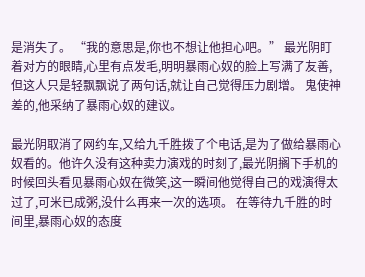是消失了。 “我的意思是,你也不想让他担心吧。” 最光阴盯着对方的眼睛,心里有点发毛,明明暴雨心奴的脸上写满了友善,但这人只是轻飘飘说了两句话,就让自己觉得压力剧增。 鬼使神差的,他采纳了暴雨心奴的建议。

最光阴取消了网约车,又给九千胜拨了个电话,是为了做给暴雨心奴看的。他许久没有这种卖力演戏的时刻了,最光阴搁下手机的时候回头看见暴雨心奴在微笑,这一瞬间他觉得自己的戏演得太过了,可米已成粥,没什么再来一次的选项。 在等待九千胜的时间里,暴雨心奴的态度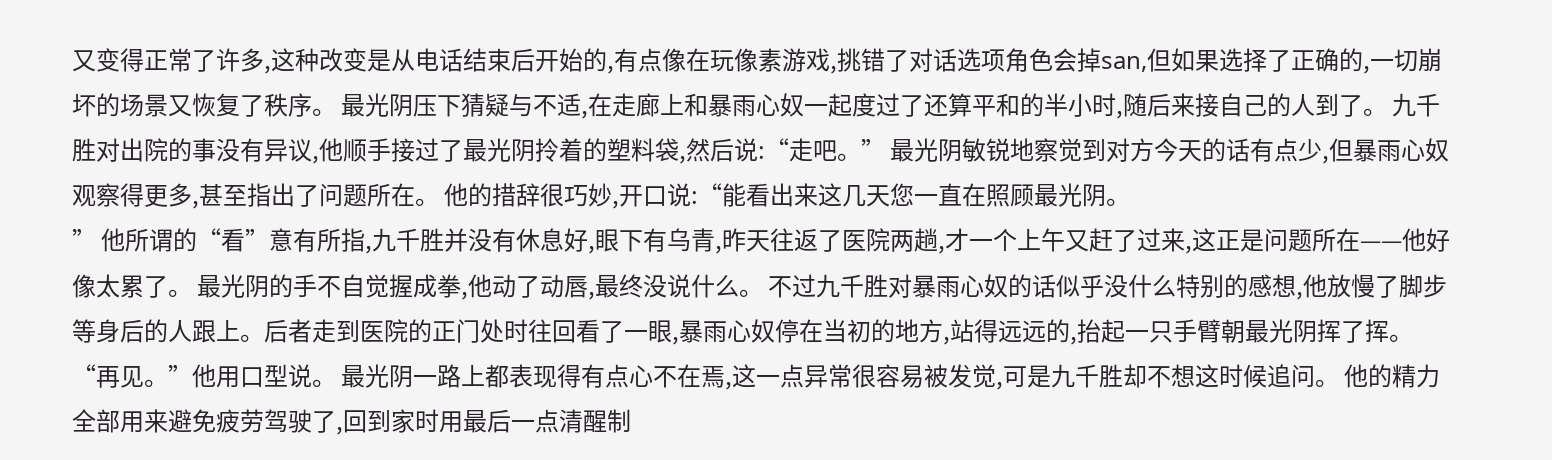又变得正常了许多,这种改变是从电话结束后开始的,有点像在玩像素游戏,挑错了对话选项角色会掉san,但如果选择了正确的,一切崩坏的场景又恢复了秩序。 最光阴压下猜疑与不适,在走廊上和暴雨心奴一起度过了还算平和的半小时,随后来接自己的人到了。 九千胜对出院的事没有异议,他顺手接过了最光阴拎着的塑料袋,然后说:“走吧。” 最光阴敏锐地察觉到对方今天的话有点少,但暴雨心奴观察得更多,甚至指出了问题所在。 他的措辞很巧妙,开口说:“能看出来这几天您一直在照顾最光阴。
” 他所谓的“看”意有所指,九千胜并没有休息好,眼下有乌青,昨天往返了医院两趟,才一个上午又赶了过来,这正是问题所在——他好像太累了。 最光阴的手不自觉握成拳,他动了动唇,最终没说什么。 不过九千胜对暴雨心奴的话似乎没什么特别的感想,他放慢了脚步等身后的人跟上。后者走到医院的正门处时往回看了一眼,暴雨心奴停在当初的地方,站得远远的,抬起一只手臂朝最光阴挥了挥。 “再见。”他用口型说。 最光阴一路上都表现得有点心不在焉,这一点异常很容易被发觉,可是九千胜却不想这时候追问。 他的精力全部用来避免疲劳驾驶了,回到家时用最后一点清醒制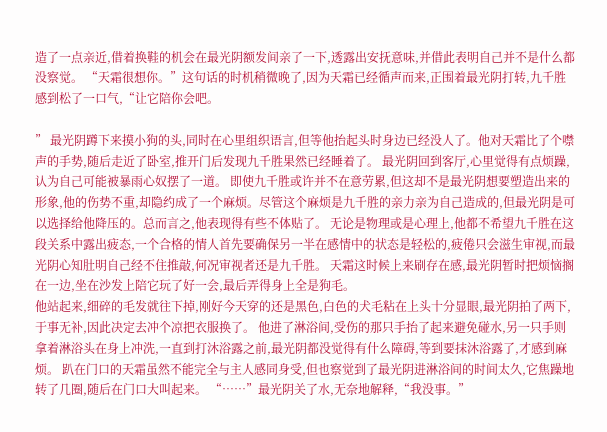造了一点亲近,借着换鞋的机会在最光阴额发间亲了一下,透露出安抚意味,并借此表明自己并不是什么都没察觉。 “天霜很想你。”这句话的时机稍微晚了,因为天霜已经循声而来,正围着最光阴打转,九千胜感到松了一口气,“让它陪你会吧。

” 最光阴蹲下来摸小狗的头,同时在心里组织语言,但等他抬起头时身边已经没人了。他对天霜比了个噤声的手势,随后走近了卧室,推开门后发现九千胜果然已经睡着了。 最光阴回到客厅,心里觉得有点烦躁,认为自己可能被暴雨心奴摆了一道。 即使九千胜或许并不在意劳累,但这却不是最光阴想要塑造出来的形象,他的伤势不重,却隐约成了一个麻烦。尽管这个麻烦是九千胜的亲力亲为自己造成的,但最光阴是可以选择给他降压的。总而言之,他表现得有些不体贴了。 无论是物理或是心理上,他都不希望九千胜在这段关系中露出疲态,一个合格的情人首先要确保另一半在感情中的状态是轻松的,疲倦只会滋生审视,而最光阴心知肚明自己经不住推敲,何况审视者还是九千胜。 天霜这时候上来刷存在感,最光阴暂时把烦恼搁在一边,坐在沙发上陪它玩了好一会,最后弄得身上全是狗毛。
他站起来,细碎的毛发就往下掉,刚好今天穿的还是黑色,白色的犬毛粘在上头十分显眼,最光阴拍了两下,于事无补,因此决定去冲个凉把衣服换了。 他进了淋浴间,受伤的那只手抬了起来避免碰水,另一只手则拿着淋浴头在身上冲洗,一直到打沐浴露之前,最光阴都没觉得有什么障碍,等到要抹沐浴露了,才感到麻烦。 趴在门口的天霜虽然不能完全与主人感同身受,但也察觉到了最光阴进淋浴间的时间太久,它焦躁地转了几圈,随后在门口大叫起来。 “……”最光阴关了水,无奈地解释,“我没事。”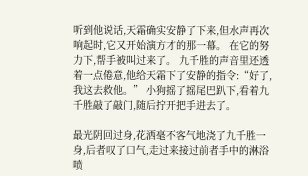听到他说话,天霜确实安静了下来,但水声再次响起时,它又开始演方才的那一幕。 在它的努力下,帮手被叫过来了。 九千胜的声音里还透着一点倦意,他给天霜下了安静的指令:“好了,我这去救他。” 小狗摇了摇尾巴趴下,看着九千胜敲了敲门,随后拧开把手进去了。

最光阴回过身,花洒毫不客气地浇了九千胜一身,后者叹了口气,走过来接过前者手中的淋浴喷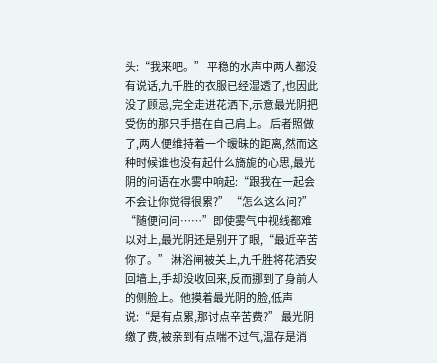头:“我来吧。” 平稳的水声中两人都没有说话,九千胜的衣服已经湿透了,也因此没了顾忌,完全走进花洒下,示意最光阴把受伤的那只手搭在自己肩上。 后者照做了,两人便维持着一个暧昧的距离,然而这种时候谁也没有起什么旖旎的心思,最光阴的问语在水雾中响起:“跟我在一起会不会让你觉得很累?” “怎么这么问?” “随便问问……”即使雾气中视线都难以对上,最光阴还是别开了眼,“最近辛苦你了。” 淋浴闸被关上,九千胜将花洒安回墙上,手却没收回来,反而挪到了身前人的侧脸上。他摸着最光阴的脸,低声说:“是有点累,那讨点辛苦费?” 最光阴缴了费,被亲到有点喘不过气,温存是消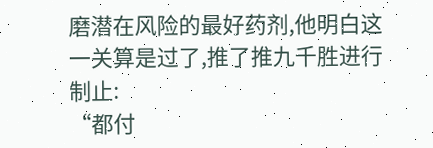磨潜在风险的最好药剂,他明白这一关算是过了,推了推九千胜进行制止:
“都付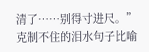清了……别得寸进尺。”
克制不住的泪水句子比喻